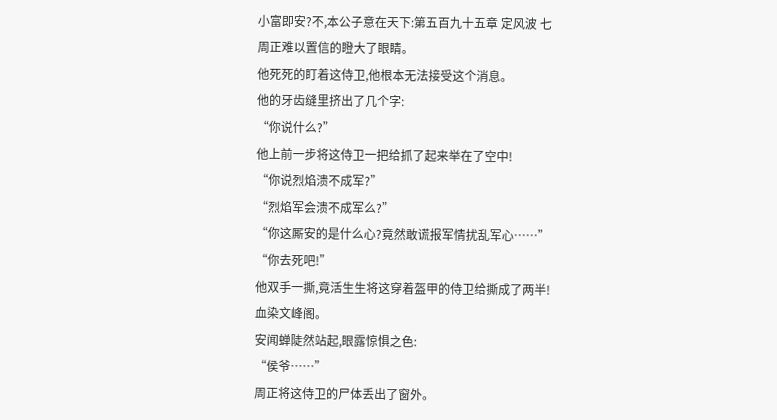小富即安?不,本公子意在天下:第五百九十五章 定风波 七
周正难以置信的瞪大了眼睛。
他死死的盯着这侍卫,他根本无法接受这个消息。
他的牙齿缝里挤出了几个字:
“你说什么?”
他上前一步将这侍卫一把给抓了起来举在了空中!
“你说烈焰溃不成军?”
“烈焰军会溃不成军么?”
“你这厮安的是什么心?竟然敢谎报军情扰乱军心……”
“你去死吧!”
他双手一撕,竟活生生将这穿着盔甲的侍卫给撕成了两半!
血染文峰阁。
安闻蝉陡然站起,眼露惊惧之色:
“侯爷……”
周正将这侍卫的尸体丢出了窗外。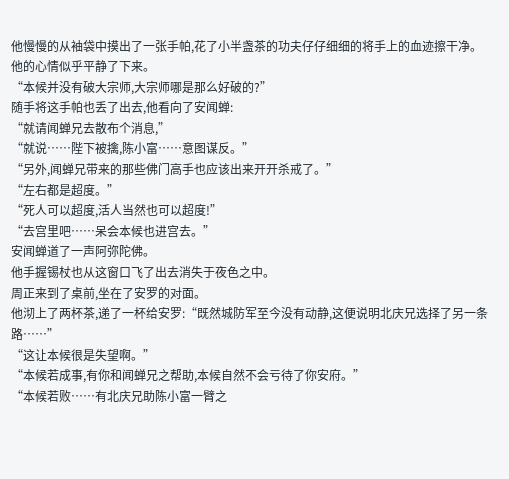他慢慢的从袖袋中摸出了一张手帕,花了小半盏茶的功夫仔仔细细的将手上的血迹擦干净。
他的心情似乎平静了下来。
“本候并没有破大宗师,大宗师哪是那么好破的?”
随手将这手帕也丢了出去,他看向了安闻蝉:
“就请闻蝉兄去散布个消息,”
“就说……陛下被擒,陈小富……意图谋反。”
“另外,闻蝉兄带来的那些佛门高手也应该出来开开杀戒了。”
“左右都是超度。”
“死人可以超度,活人当然也可以超度!”
“去宫里吧……呆会本候也进宫去。”
安闻蝉道了一声阿弥陀佛。
他手握锡杖也从这窗口飞了出去消失于夜色之中。
周正来到了桌前,坐在了安罗的对面。
他沏上了两杯茶,递了一杯给安罗:“既然城防军至今没有动静,这便说明北庆兄选择了另一条路……”
“这让本候很是失望啊。”
“本候若成事,有你和闻蝉兄之帮助,本候自然不会亏待了你安府。”
“本候若败……有北庆兄助陈小富一臂之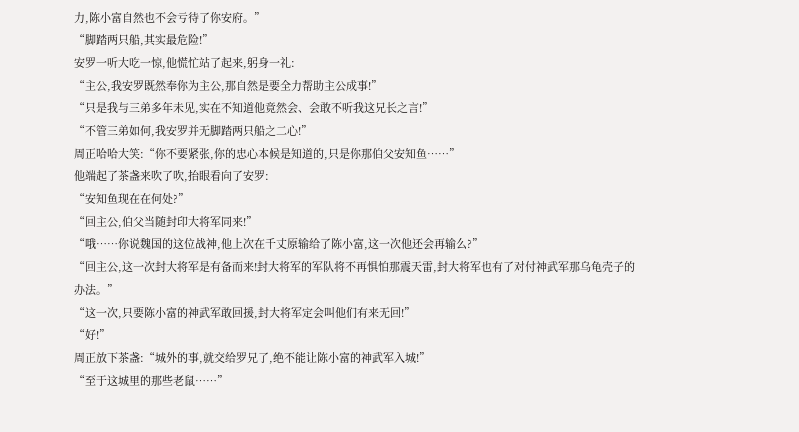力,陈小富自然也不会亏待了你安府。”
“脚踏两只船,其实最危险!”
安罗一听大吃一惊,他慌忙站了起来,躬身一礼:
“主公,我安罗既然奉你为主公,那自然是要全力帮助主公成事!”
“只是我与三弟多年未见,实在不知道他竟然会、会敢不听我这兄长之言!”
“不管三弟如何,我安罗并无脚踏两只船之二心!”
周正哈哈大笑:“你不要紧张,你的忠心本候是知道的,只是你那伯父安知鱼……”
他端起了茶盏来吹了吹,抬眼看向了安罗:
“安知鱼现在在何处?”
“回主公,伯父当随封印大将军同来!”
“哦……你说魏国的这位战神,他上次在千丈原输给了陈小富,这一次他还会再输么?”
“回主公,这一次封大将军是有备而来!封大将军的军队将不再惧怕那震天雷,封大将军也有了对付神武军那乌龟壳子的办法。”
“这一次,只要陈小富的神武军敢回援,封大将军定会叫他们有来无回!”
“好!”
周正放下茶盏:“城外的事,就交给罗兄了,绝不能让陈小富的神武军入城!”
“至于这城里的那些老鼠……”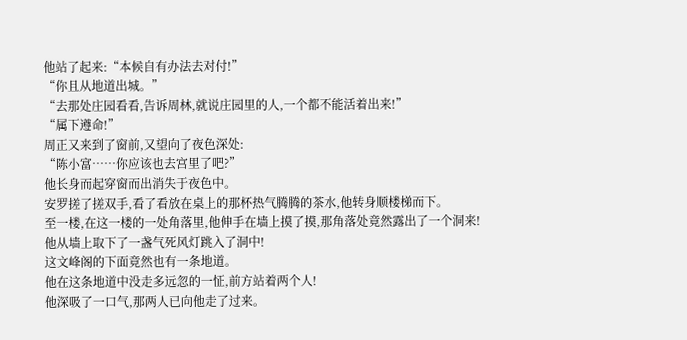他站了起来:“本候自有办法去对付!”
“你且从地道出城。”
“去那处庄园看看,告诉周林,就说庄园里的人,一个都不能活着出来!”
“属下遵命!”
周正又来到了窗前,又望向了夜色深处:
“陈小富……你应该也去宫里了吧?”
他长身而起穿窗而出消失于夜色中。
安罗搓了搓双手,看了看放在桌上的那杯热气腾腾的茶水,他转身顺楼梯而下。
至一楼,在这一楼的一处角落里,他伸手在墙上摸了摸,那角落处竟然露出了一个洞来!
他从墙上取下了一盏气死风灯跳入了洞中!
这文峰阁的下面竟然也有一条地道。
他在这条地道中没走多远忽的一怔,前方站着两个人!
他深吸了一口气,那两人已向他走了过来。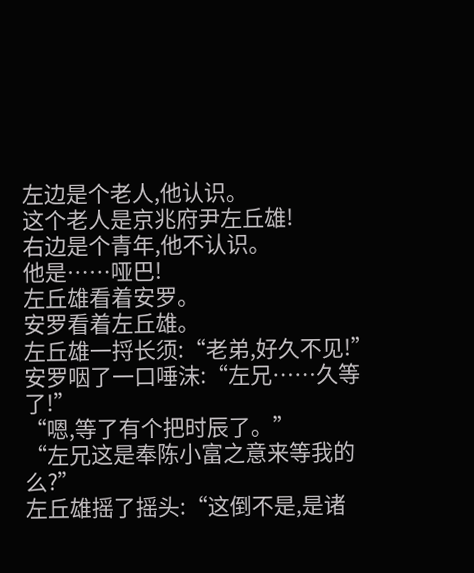左边是个老人,他认识。
这个老人是京兆府尹左丘雄!
右边是个青年,他不认识。
他是……哑巴!
左丘雄看着安罗。
安罗看着左丘雄。
左丘雄一捋长须:“老弟,好久不见!”
安罗咽了一口唾沫:“左兄……久等了!”
“嗯,等了有个把时辰了。”
“左兄这是奉陈小富之意来等我的么?”
左丘雄摇了摇头:“这倒不是,是诸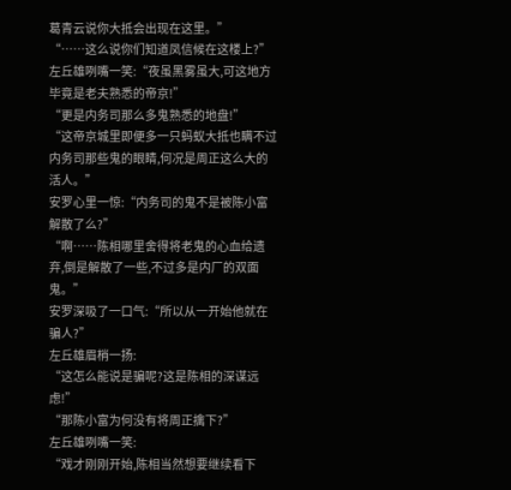葛青云说你大抵会出现在这里。”
“……这么说你们知道凤信候在这楼上?”
左丘雄咧嘴一笑:“夜虽黑雾虽大,可这地方毕竟是老夫熟悉的帝京!”
“更是内务司那么多鬼熟悉的地盘!”
“这帝京城里即便多一只蚂蚁大抵也瞒不过内务司那些鬼的眼睛,何况是周正这么大的活人。”
安罗心里一惊:“内务司的鬼不是被陈小富解散了么?”
“啊……陈相哪里舍得将老鬼的心血给遗弃,倒是解散了一些,不过多是内厂的双面鬼。”
安罗深吸了一口气:“所以从一开始他就在骗人?”
左丘雄眉梢一扬:
“这怎么能说是骗呢?这是陈相的深谋远虑!”
“那陈小富为何没有将周正擒下?”
左丘雄咧嘴一笑:
“戏才刚刚开始,陈相当然想要继续看下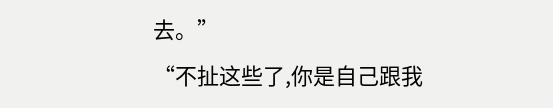去。”
“不扯这些了,你是自己跟我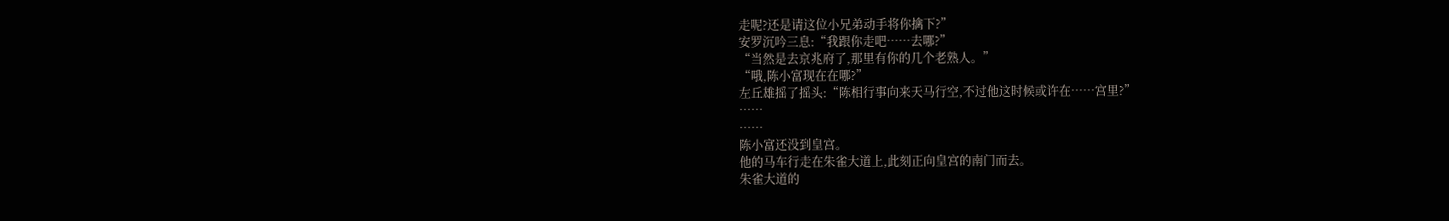走呢?还是请这位小兄弟动手将你擒下?”
安罗沉吟三息:“我跟你走吧……去哪?”
“当然是去京兆府了,那里有你的几个老熟人。”
“哦,陈小富现在在哪?”
左丘雄摇了摇头:“陈相行事向来天马行空,不过他这时候或许在……宫里?”
……
……
陈小富还没到皇宫。
他的马车行走在朱雀大道上,此刻正向皇宫的南门而去。
朱雀大道的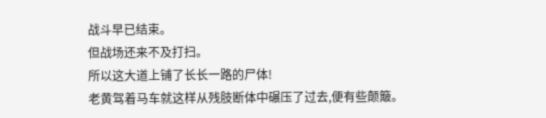战斗早已结束。
但战场还来不及打扫。
所以这大道上铺了长长一路的尸体!
老黄驾着马车就这样从残肢断体中碾压了过去,便有些颠簸。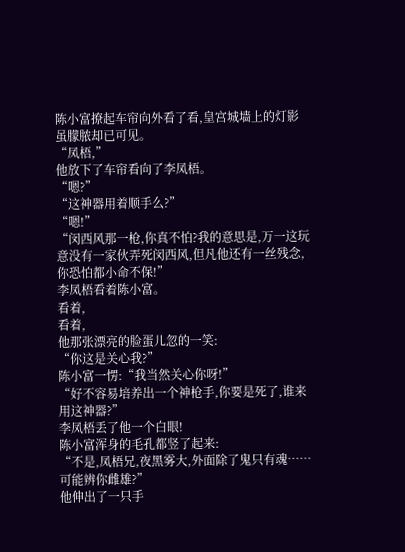陈小富撩起车帘向外看了看,皇宫城墙上的灯影虽朦脓却已可见。
“凤梧,”
他放下了车帘看向了李凤梧。
“嗯?”
“这神器用着顺手么?”
“嗯!”
“闵西风那一枪,你真不怕?我的意思是,万一这玩意没有一家伙弄死闵西风,但凡他还有一丝残念,你恐怕都小命不保!”
李凤梧看着陈小富。
看着,
看着,
他那张漂亮的脸蛋儿忽的一笑:
“你这是关心我?”
陈小富一愣:“我当然关心你呀!”
“好不容易培养出一个神枪手,你要是死了,谁来用这神器?”
李凤梧丢了他一个白眼!
陈小富浑身的毛孔都竖了起来:
“不是,凤梧兄,夜黑雾大,外面除了鬼只有魂……可能辨你雌雄?”
他伸出了一只手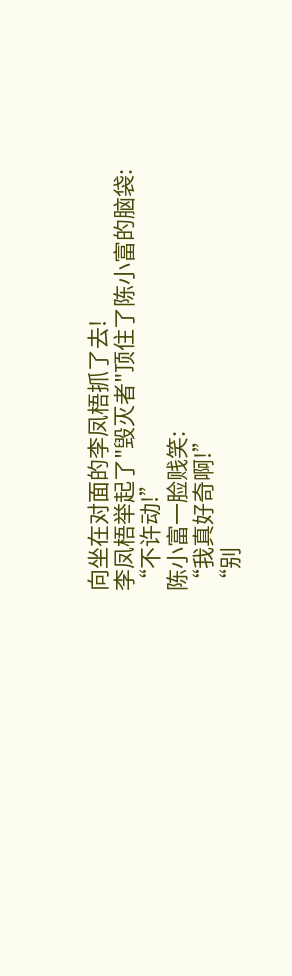向坐在对面的李凤梧抓了去!
李凤梧举起了"毁灭者"顶住了陈小富的脑袋:
“不许动!”
陈小富一脸贱笑:
“我真好奇啊!”
“别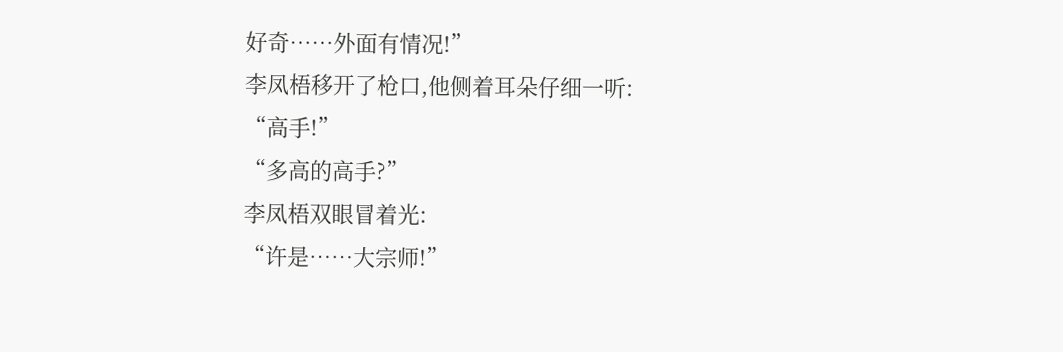好奇……外面有情况!”
李凤梧移开了枪口,他侧着耳朵仔细一听:
“高手!”
“多高的高手?”
李凤梧双眼冒着光:
“许是……大宗师!”